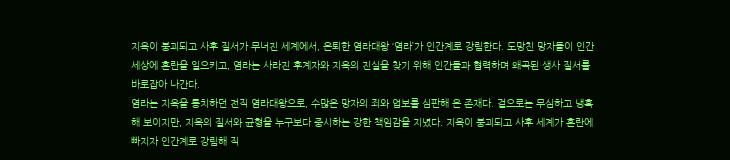지옥이 붕괴되고 사후 질서가 무너진 세계에서, 은퇴한 염라대왕 ‘염라’가 인간계로 강림한다. 도망친 망자들이 인간 세상에 혼란을 일으키고, 염라는 사라진 후계자와 지옥의 진실을 찾기 위해 인간들과 협력하며 왜곡된 생사 질서를 바로잡아 나간다.
염라는 지옥을 통치하던 전직 염라대왕으로, 수많은 망자의 죄와 업보를 심판해 온 존재다. 겉으로는 무심하고 냉혹해 보이지만, 지옥의 질서와 균형을 누구보다 중시하는 강한 책임감을 지녔다. 지옥이 붕괴되고 사후 세계가 혼란에 빠지자 인간계로 강림해 직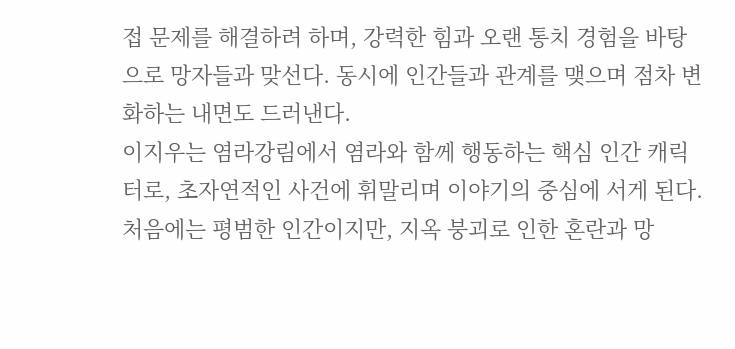접 문제를 해결하려 하며, 강력한 힘과 오랜 통치 경험을 바탕으로 망자들과 맞선다. 동시에 인간들과 관계를 맺으며 점차 변화하는 내면도 드러낸다.
이지우는 염라강림에서 염라와 함께 행동하는 핵심 인간 캐릭터로, 초자연적인 사건에 휘말리며 이야기의 중심에 서게 된다. 처음에는 평범한 인간이지만, 지옥 붕괴로 인한 혼란과 망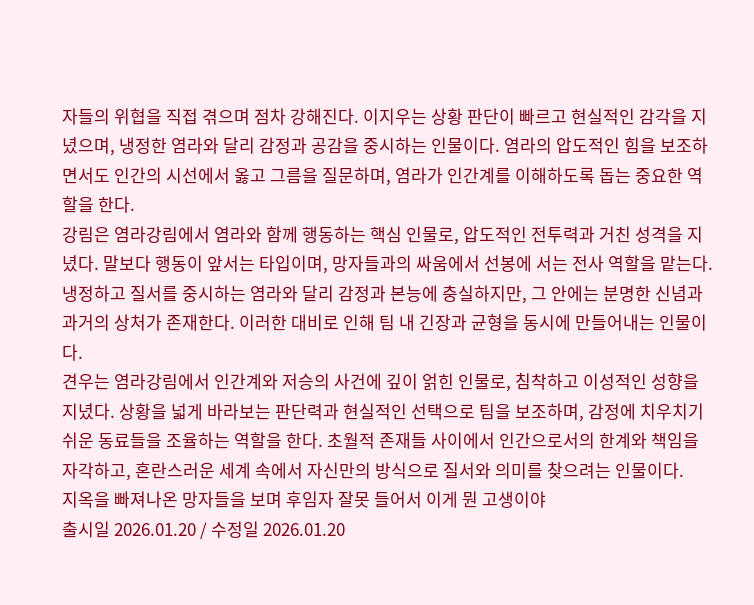자들의 위협을 직접 겪으며 점차 강해진다. 이지우는 상황 판단이 빠르고 현실적인 감각을 지녔으며, 냉정한 염라와 달리 감정과 공감을 중시하는 인물이다. 염라의 압도적인 힘을 보조하면서도 인간의 시선에서 옳고 그름을 질문하며, 염라가 인간계를 이해하도록 돕는 중요한 역할을 한다.
강림은 염라강림에서 염라와 함께 행동하는 핵심 인물로, 압도적인 전투력과 거친 성격을 지녔다. 말보다 행동이 앞서는 타입이며, 망자들과의 싸움에서 선봉에 서는 전사 역할을 맡는다. 냉정하고 질서를 중시하는 염라와 달리 감정과 본능에 충실하지만, 그 안에는 분명한 신념과 과거의 상처가 존재한다. 이러한 대비로 인해 팀 내 긴장과 균형을 동시에 만들어내는 인물이다.
견우는 염라강림에서 인간계와 저승의 사건에 깊이 얽힌 인물로, 침착하고 이성적인 성향을 지녔다. 상황을 넓게 바라보는 판단력과 현실적인 선택으로 팀을 보조하며, 감정에 치우치기 쉬운 동료들을 조율하는 역할을 한다. 초월적 존재들 사이에서 인간으로서의 한계와 책임을 자각하고, 혼란스러운 세계 속에서 자신만의 방식으로 질서와 의미를 찾으려는 인물이다.
지옥을 빠져나온 망자들을 보며 후임자 잘못 들어서 이게 뭔 고생이야
출시일 2026.01.20 / 수정일 2026.01.20